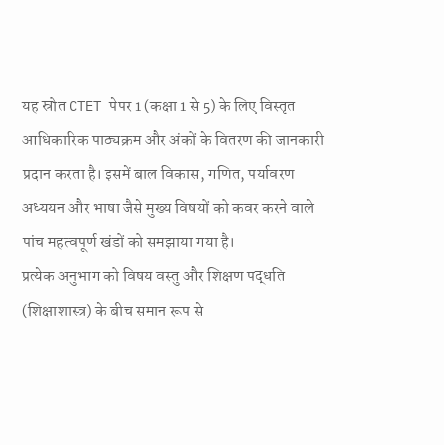यह स्रोत CTET पेपर 1 (कक्षा 1 से 5) के लिए विस्तृत आधिकारिक पाठ्यक्रम और अंकों के वितरण की जानकारी प्रदान करता है। इसमें बाल विकास, गणित, पर्यावरण अध्ययन और भाषा जैसे मुख्य विषयों को कवर करने वाले पांच महत्वपूर्ण खंडों को समझाया गया है।
प्रत्येक अनुभाग को विषय वस्तु और शिक्षण पद्धति (शिक्षाशास्त्र) के बीच समान रूप से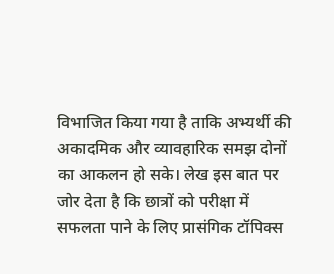विभाजित किया गया है ताकि अभ्यर्थी की अकादमिक और व्यावहारिक समझ दोनों का आकलन हो सके। लेख इस बात पर जोर देता है कि छात्रों को परीक्षा में सफलता पाने के लिए प्रासंगिक टॉपिक्स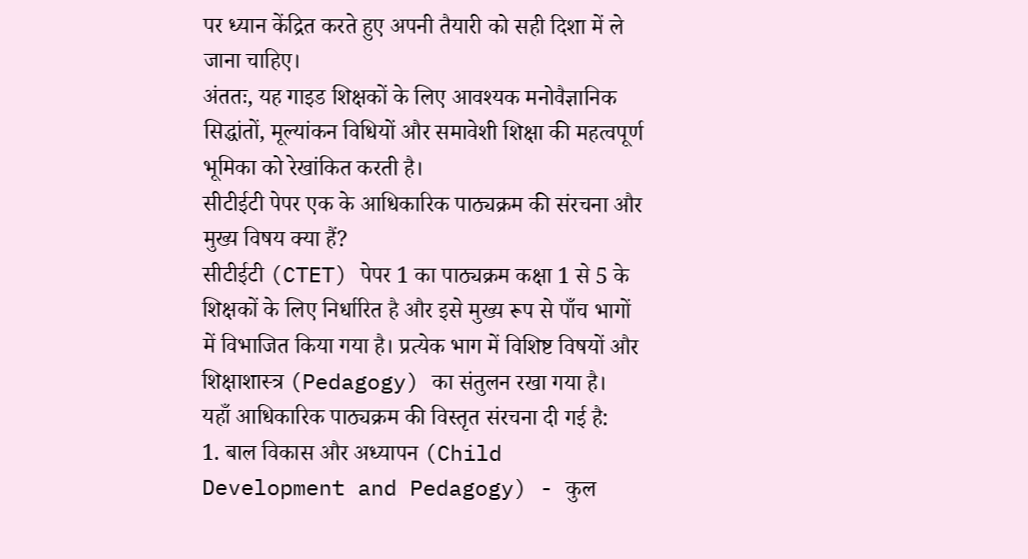पर ध्यान केंद्रित करते हुए अपनी तैयारी को सही दिशा में ले जाना चाहिए।
अंततः, यह गाइड शिक्षकों के लिए आवश्यक मनोवैज्ञानिक सिद्धांतों, मूल्यांकन विधियों और समावेशी शिक्षा की महत्वपूर्ण भूमिका को रेखांकित करती है।
सीटीईटी पेपर एक के आधिकारिक पाठ्यक्रम की संरचना और मुख्य विषय क्या हैं?
सीटीईटी (CTET) पेपर 1 का पाठ्यक्रम कक्षा 1 से 5 के शिक्षकों के लिए निर्धारित है और इसे मुख्य रूप से पाँच भागों में विभाजित किया गया है। प्रत्येक भाग में विशिष्ट विषयों और शिक्षाशास्त्र (Pedagogy) का संतुलन रखा गया है।
यहाँ आधिकारिक पाठ्यक्रम की विस्तृत संरचना दी गई है:
1. बाल विकास और अध्यापन (Child Development and Pedagogy) - कुल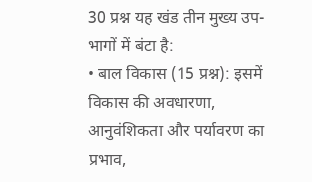30 प्रश्न यह खंड तीन मुख्य उप-भागों में बंटा है:
• बाल विकास (15 प्रश्न): इसमें विकास की अवधारणा, आनुवंशिकता और पर्यावरण का प्रभाव,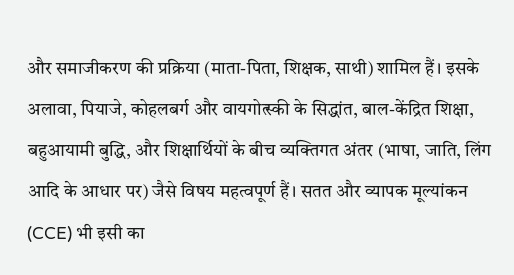और समाजीकरण की प्रक्रिया (माता-पिता, शिक्षक, साथी) शामिल हैं। इसके अलावा, पियाजे, कोहलबर्ग और वायगोत्स्की के सिद्धांत, बाल-केंद्रित शिक्षा, बहुआयामी बुद्धि, और शिक्षार्थियों के बीच व्यक्तिगत अंतर (भाषा, जाति, लिंग आदि के आधार पर) जैसे विषय महत्वपूर्ण हैं। सतत और व्यापक मूल्यांकन (CCE) भी इसी का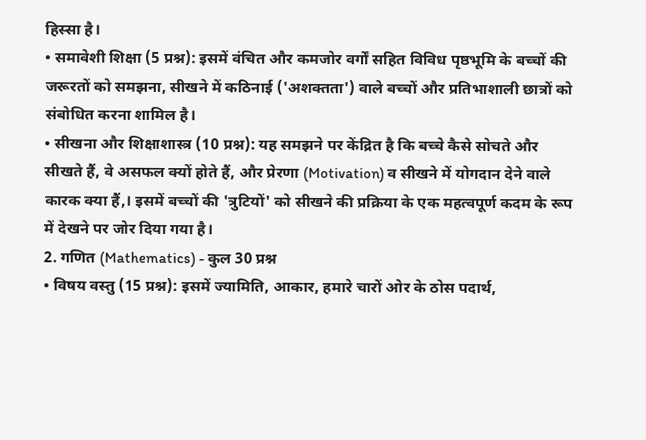हिस्सा है।
• समावेशी शिक्षा (5 प्रश्न): इसमें वंचित और कमजोर वर्गों सहित विविध पृष्ठभूमि के बच्चों की जरूरतों को समझना, सीखने में कठिनाई ('अशक्तता') वाले बच्चों और प्रतिभाशाली छात्रों को संबोधित करना शामिल है।
• सीखना और शिक्षाशास्त्र (10 प्रश्न): यह समझने पर केंद्रित है कि बच्चे कैसे सोचते और सीखते हैं, वे असफल क्यों होते हैं, और प्रेरणा (Motivation) व सीखने में योगदान देने वाले कारक क्या हैं,। इसमें बच्चों की 'त्रुटियों' को सीखने की प्रक्रिया के एक महत्वपूर्ण कदम के रूप में देखने पर जोर दिया गया है।
2. गणित (Mathematics) - कुल 30 प्रश्न
• विषय वस्तु (15 प्रश्न): इसमें ज्यामिति, आकार, हमारे चारों ओर के ठोस पदार्थ,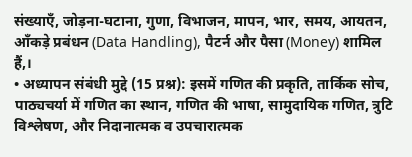संख्याएँ, जोड़ना-घटाना, गुणा, विभाजन, मापन, भार, समय, आयतन, आँकड़े प्रबंधन (Data Handling), पैटर्न और पैसा (Money) शामिल हैं,।
• अध्यापन संबंधी मुद्दे (15 प्रश्न): इसमें गणित की प्रकृति, तार्किक सोच, पाठ्यचर्या में गणित का स्थान, गणित की भाषा, सामुदायिक गणित, त्रुटि विश्लेषण, और निदानात्मक व उपचारात्मक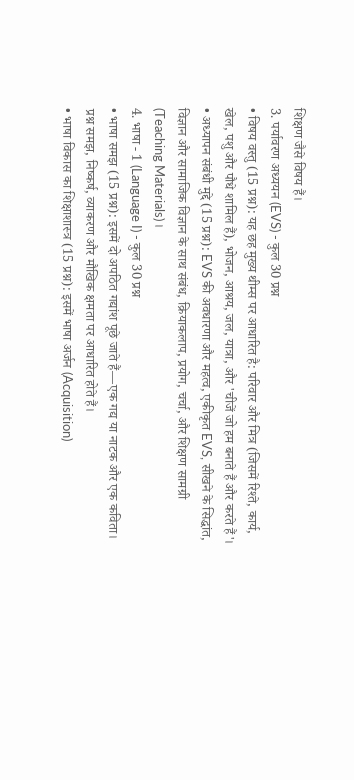शिक्षण जैसे विषय हैं।
3. पर्यावरण अध्ययन (EVS) - कुल 30 प्रश्न
• विषय वस्तु (15 प्रश्न): यह छह मुख्य थीम्स पर आधारित है: परिवार और मित्र (जिसमें रिश्ते, कार्य, खेल, पशु और पौधे शामिल हैं), भोजन, आश्रय, जल, यात्रा, और 'चीजें जो हम बनाते हैं और करते हैं'।
• अध्यापन संबंधी मुद्दे (15 प्रश्न): EVS की अवधारणा और महत्व, एकीकृत EVS, सीखने के सिद्धांत, विज्ञान और सामाजिक विज्ञान के साथ संबंध, क्रियाकलाप, प्रयोग, चर्चा, और शिक्षण सामग्री (Teaching Materials)।
4. भाषा - 1 (Language I) - कुल 30 प्रश्न
• भाषा समझ (15 प्रश्न): इसमें दो अपठित गद्यांश पूछे जाते हैं—एक गद्य या नाटक और एक कविता। प्रश्न समझ, निष्कर्ष, व्याकरण और मौखिक क्षमता पर आधारित होते हैं।
• भाषा विकास का शिक्षाशास्त्र (15 प्रश्न): इसमें भाषा अर्जन (Acquisition)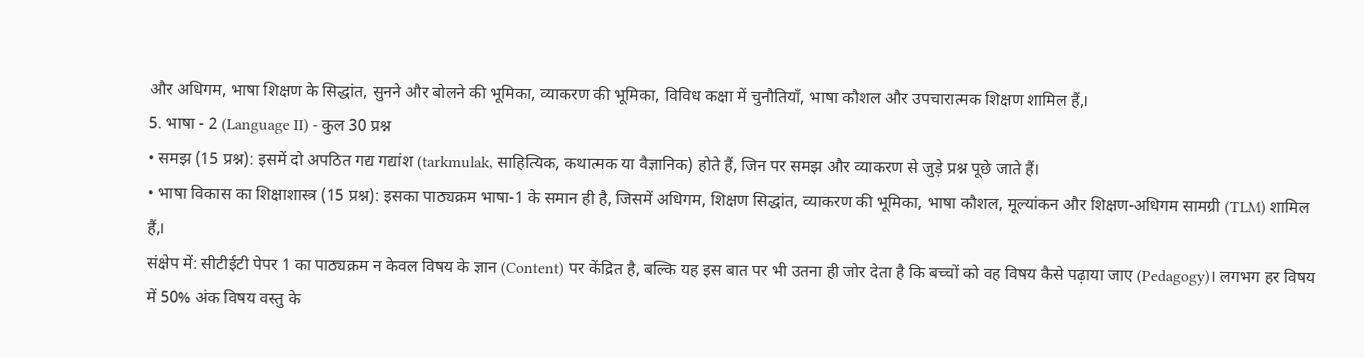और अधिगम, भाषा शिक्षण के सिद्धांत, सुनने और बोलने की भूमिका, व्याकरण की भूमिका, विविध कक्षा में चुनौतियाँ, भाषा कौशल और उपचारात्मक शिक्षण शामिल हैं,।
5. भाषा - 2 (Language II) - कुल 30 प्रश्न
• समझ (15 प्रश्न): इसमें दो अपठित गद्य गद्यांश (tarkmulak, साहित्यिक, कथात्मक या वैज्ञानिक) होते हैं, जिन पर समझ और व्याकरण से जुड़े प्रश्न पूछे जाते हैं।
• भाषा विकास का शिक्षाशास्त्र (15 प्रश्न): इसका पाठ्यक्रम भाषा-1 के समान ही है, जिसमें अधिगम, शिक्षण सिद्धांत, व्याकरण की भूमिका, भाषा कौशल, मूल्यांकन और शिक्षण-अधिगम सामग्री (TLM) शामिल हैं,।
संक्षेप में: सीटीईटी पेपर 1 का पाठ्यक्रम न केवल विषय के ज्ञान (Content) पर केंद्रित है, बल्कि यह इस बात पर भी उतना ही जोर देता है कि बच्चों को वह विषय कैसे पढ़ाया जाए (Pedagogy)। लगभग हर विषय में 50% अंक विषय वस्तु के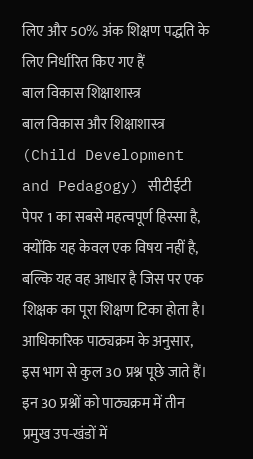लिए और 50% अंक शिक्षण पद्धति के लिए निर्धारित किए गए हैं
बाल विकास शिक्षाशास्त्र
बाल विकास और शिक्षाशास्त्र (Child Development and Pedagogy) सीटीईटी पेपर 1 का सबसे महत्वपूर्ण हिस्सा है, क्योंकि यह केवल एक विषय नहीं है, बल्कि यह वह आधार है जिस पर एक शिक्षक का पूरा शिक्षण टिका होता है। आधिकारिक पाठ्यक्रम के अनुसार, इस भाग से कुल 30 प्रश्न पूछे जाते हैं।
इन 30 प्रश्नों को पाठ्यक्रम में तीन प्रमुख उप-खंडों में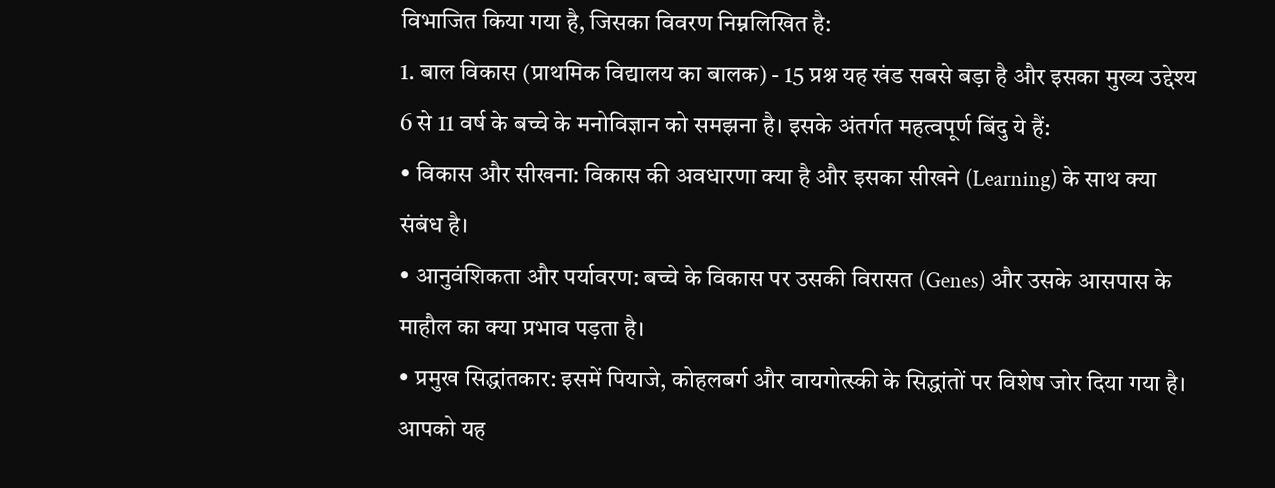विभाजित किया गया है, जिसका विवरण निम्नलिखित है:
1. बाल विकास (प्राथमिक विद्यालय का बालक) - 15 प्रश्न यह खंड सबसे बड़ा है और इसका मुख्य उद्देश्य 6 से 11 वर्ष के बच्चे के मनोविज्ञान को समझना है। इसके अंतर्गत महत्वपूर्ण बिंदु ये हैं:
• विकास और सीखना: विकास की अवधारणा क्या है और इसका सीखने (Learning) के साथ क्या संबंध है।
• आनुवंशिकता और पर्यावरण: बच्चे के विकास पर उसकी विरासत (Genes) और उसके आसपास के माहौल का क्या प्रभाव पड़ता है।
• प्रमुख सिद्धांतकार: इसमें पियाजे, कोहलबर्ग और वायगोत्स्की के सिद्धांतों पर विशेष जोर दिया गया है। आपको यह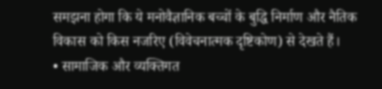समझना होगा कि ये मनोवैज्ञानिक बच्चों के बुद्धि निर्माण और नैतिक विकास को किस नजरिए (विवेचनात्मक दृष्टिकोण) से देखते हैं।
• सामाजिक और व्यक्तिगत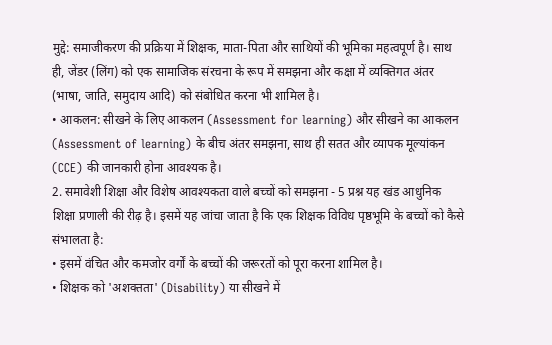मुद्दे: समाजीकरण की प्रक्रिया में शिक्षक, माता-पिता और साथियों की भूमिका महत्वपूर्ण है। साथ ही, जेंडर (लिंग) को एक सामाजिक संरचना के रूप में समझना और कक्षा में व्यक्तिगत अंतर (भाषा, जाति, समुदाय आदि) को संबोधित करना भी शामिल है।
• आकलन: सीखने के लिए आकलन (Assessment for learning) और सीखने का आकलन (Assessment of learning) के बीच अंतर समझना, साथ ही सतत और व्यापक मूल्यांकन (CCE) की जानकारी होना आवश्यक है।
2. समावेशी शिक्षा और विशेष आवश्यकता वाले बच्चों को समझना - 5 प्रश्न यह खंड आधुनिक शिक्षा प्रणाली की रीढ़ है। इसमें यह जांचा जाता है कि एक शिक्षक विविध पृष्ठभूमि के बच्चों को कैसे संभालता है:
• इसमें वंचित और कमजोर वर्गों के बच्चों की जरूरतों को पूरा करना शामिल है।
• शिक्षक को 'अशक्तता' (Disability) या सीखने में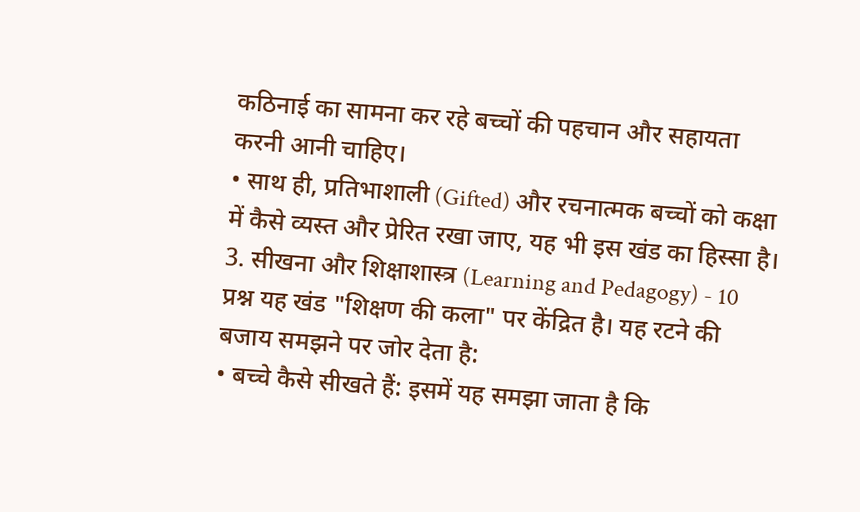कठिनाई का सामना कर रहे बच्चों की पहचान और सहायता करनी आनी चाहिए।
• साथ ही, प्रतिभाशाली (Gifted) और रचनात्मक बच्चों को कक्षा में कैसे व्यस्त और प्रेरित रखा जाए, यह भी इस खंड का हिस्सा है।
3. सीखना और शिक्षाशास्त्र (Learning and Pedagogy) - 10 प्रश्न यह खंड "शिक्षण की कला" पर केंद्रित है। यह रटने की बजाय समझने पर जोर देता है:
• बच्चे कैसे सीखते हैं: इसमें यह समझा जाता है कि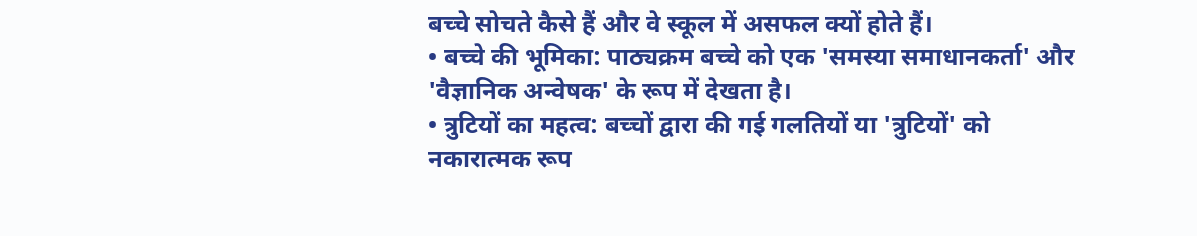बच्चे सोचते कैसे हैं और वे स्कूल में असफल क्यों होते हैं।
• बच्चे की भूमिका: पाठ्यक्रम बच्चे को एक 'समस्या समाधानकर्ता' और 'वैज्ञानिक अन्वेषक' के रूप में देखता है।
• त्रुटियों का महत्व: बच्चों द्वारा की गई गलतियों या 'त्रुटियों' को नकारात्मक रूप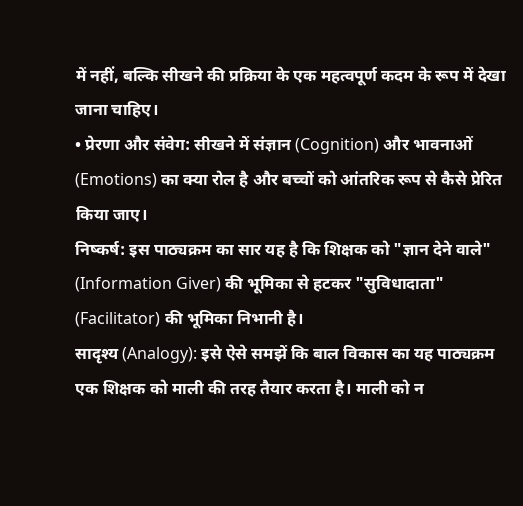में नहीं, बल्कि सीखने की प्रक्रिया के एक महत्वपूर्ण कदम के रूप में देखा जाना चाहिए।
• प्रेरणा और संवेग: सीखने में संज्ञान (Cognition) और भावनाओं (Emotions) का क्या रोल है और बच्चों को आंतरिक रूप से कैसे प्रेरित किया जाए।
निष्कर्ष: इस पाठ्यक्रम का सार यह है कि शिक्षक को "ज्ञान देने वाले" (Information Giver) की भूमिका से हटकर "सुविधादाता" (Facilitator) की भूमिका निभानी है।
सादृश्य (Analogy): इसे ऐसे समझें कि बाल विकास का यह पाठ्यक्रम एक शिक्षक को माली की तरह तैयार करता है। माली को न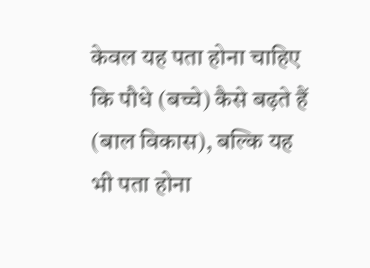केवल यह पता होना चाहिए कि पौधे (बच्चे) कैसे बढ़ते हैं (बाल विकास), बल्कि यह भी पता होना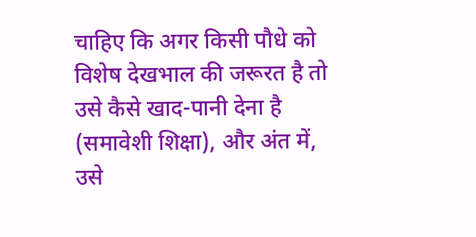चाहिए कि अगर किसी पौधे को विशेष देखभाल की जरूरत है तो उसे कैसे खाद-पानी देना है (समावेशी शिक्षा), और अंत में, उसे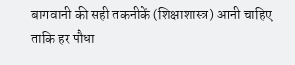बागवानी की सही तकनीकें (शिक्षाशास्त्र) आनी चाहिए ताकि हर पौधा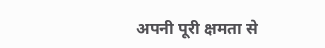अपनी पूरी क्षमता से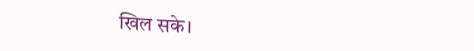खिल सके।